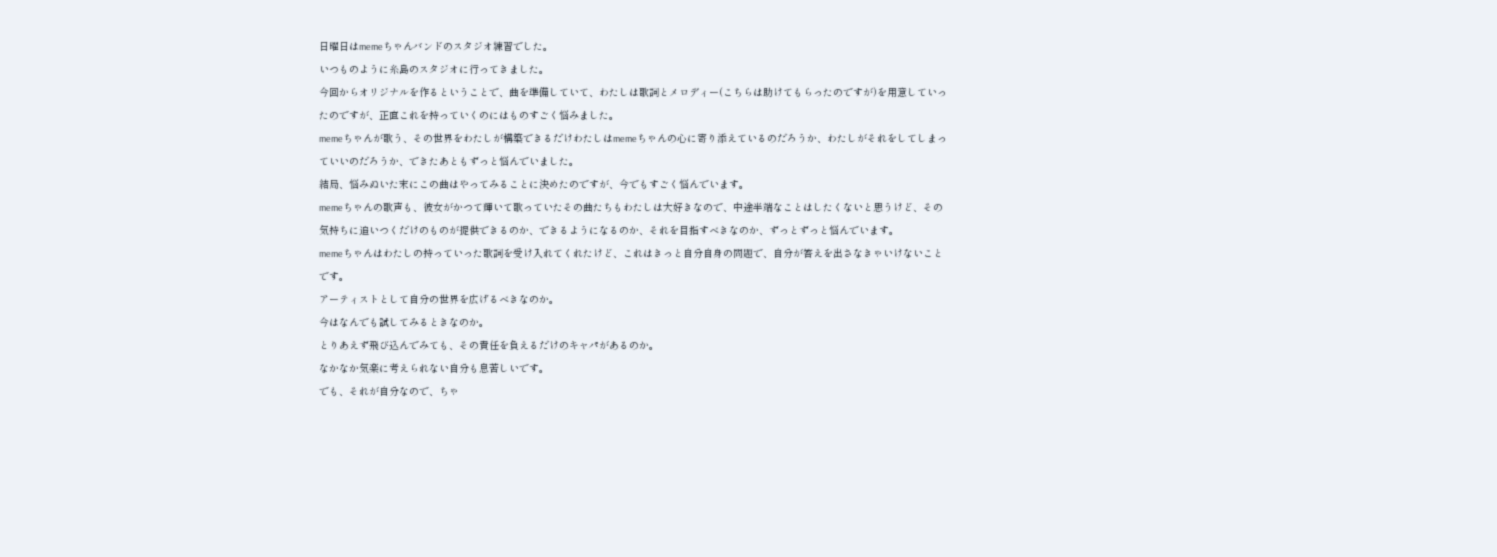日曜日はmemeちゃんバンドのスタジオ練習でした。
いつものように糸島のスタジオに行ってきました。
今回からオリジナルを作るということで、曲を準備していて、わたしは歌詞とメロディー(こちらは助けてもらったのですが)を用意していったのですが、正直これを持っていくのにはものすごく悩みました。
memeちゃんが歌う、その世界をわたしが構築できるだけわたしはmemeちゃんの心に寄り添えているのだろうか、わたしがそれをしてしまっていいのだろうか、できたあともずっと悩んでいました。
結局、悩みぬいた末にこの曲はやってみることに決めたのですが、今でもすごく悩んでいます。
memeちゃんの歌声も、彼女がかつて輝いて歌っていたその曲たちもわたしは大好きなので、中途半端なことはしたくないと思うけど、その気持ちに追いつくだけのものが提供できるのか、できるようになるのか、それを目指すべきなのか、ずっとずっと悩んでいます。
memeちゃんはわたしの持っていった歌詞を受け入れてくれたけど、これはきっと自分自身の問題で、自分が答えを出さなきゃいけないことです。
アーティストとして自分の世界を広げるべきなのか。
今はなんでも試してみるときなのか。
とりあえず飛び込んでみても、その責任を負えるだけのキャパがあるのか。
なかなか気楽に考えられない自分も息苦しいです。
でも、それが自分なので、ちゃ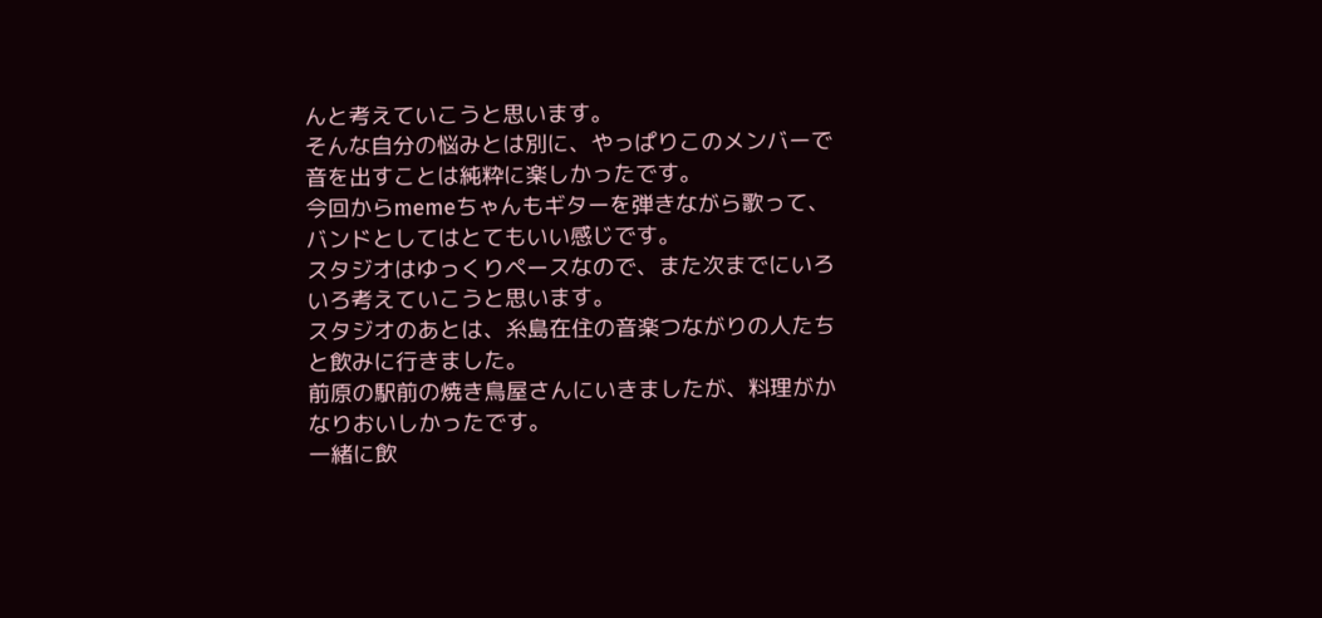んと考えていこうと思います。
そんな自分の悩みとは別に、やっぱりこのメンバーで音を出すことは純粋に楽しかったです。
今回からmemeちゃんもギターを弾きながら歌って、バンドとしてはとてもいい感じです。
スタジオはゆっくりペースなので、また次までにいろいろ考えていこうと思います。
スタジオのあとは、糸島在住の音楽つながりの人たちと飲みに行きました。
前原の駅前の焼き鳥屋さんにいきましたが、料理がかなりおいしかったです。
一緒に飲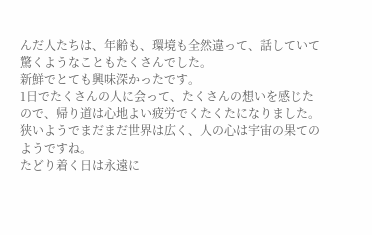んだ人たちは、年齢も、環境も全然違って、話していて驚くようなこともたくさんでした。
新鮮でとても興味深かったです。
1日でたくさんの人に会って、たくさんの想いを感じたので、帰り道は心地よい疲労でくたくたになりました。
狭いようでまだまだ世界は広く、人の心は宇宙の果てのようですね。
たどり着く日は永遠に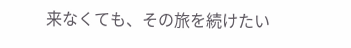来なくても、その旅を続けたい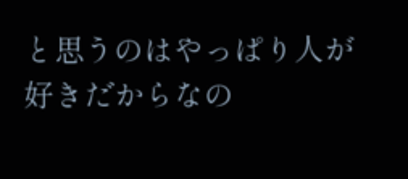と思うのはやっぱり人が好きだからなの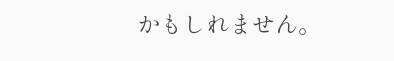かもしれません。